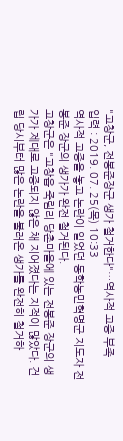"고창군, 전봉준장군 생가 철거한다"…역사적 고증 부족
입력 : 2019. 07. 25(목) 10:33
역사적 고증을 놓고 논란이 일었던 동학농민혁명군 지도자 전봉준 장군의 생가가 완전 철거된다.
고창군은 "고창읍 죽림리 당촌마을에 있는 전봉준 장군의 생가가 제대로 고증되지 않은 채 지어졌다는 지적이 많았다. 건립 당시부터 많은 논란을 불러온 생가를 완전히 철거하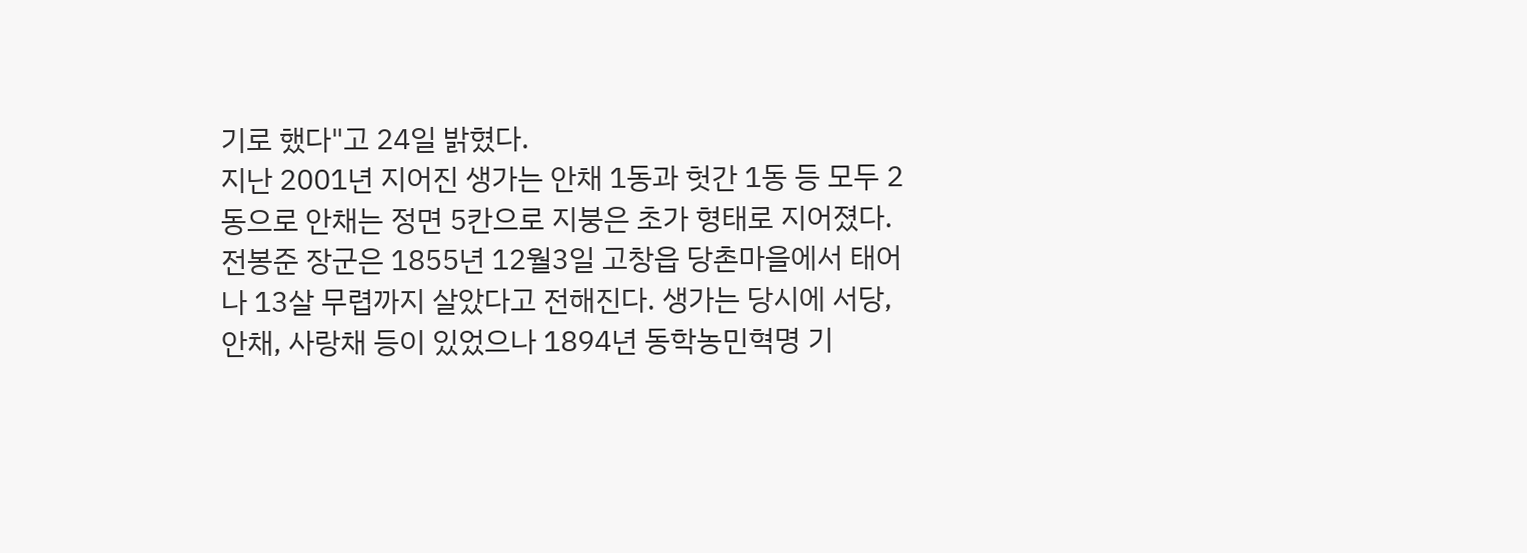기로 했다"고 24일 밝혔다.
지난 2001년 지어진 생가는 안채 1동과 헛간 1동 등 모두 2동으로 안채는 정면 5칸으로 지붕은 초가 형태로 지어졌다.
전봉준 장군은 1855년 12월3일 고창읍 당촌마을에서 태어나 13살 무렵까지 살았다고 전해진다. 생가는 당시에 서당, 안채, 사랑채 등이 있었으나 1894년 동학농민혁명 기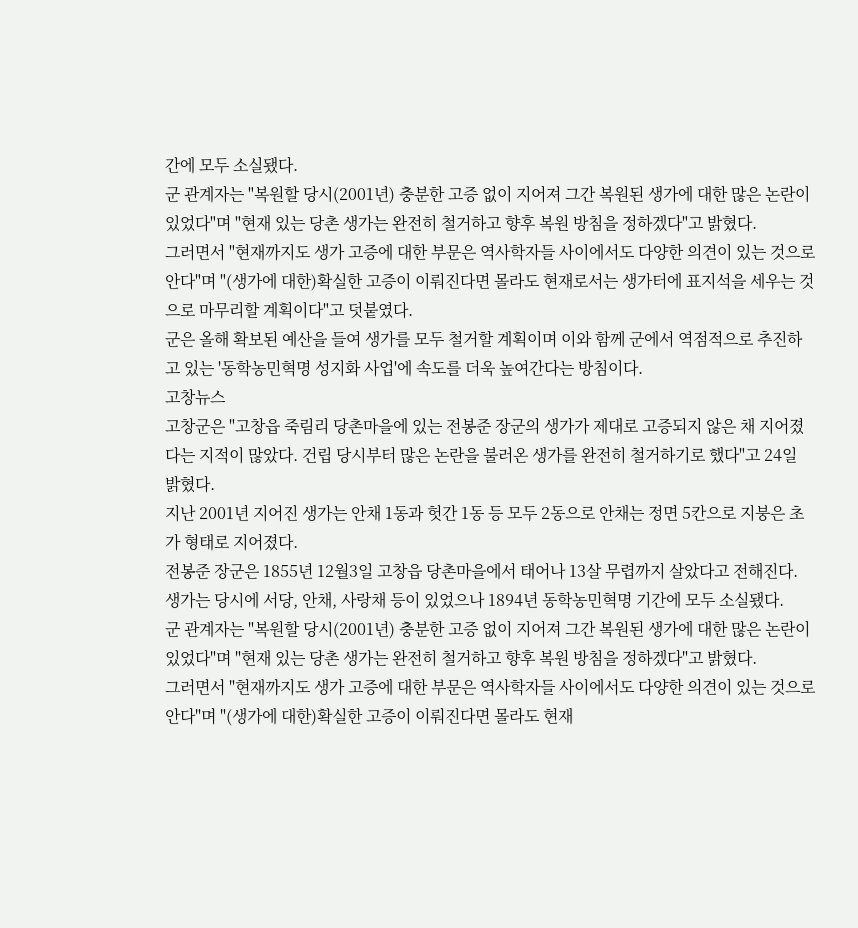간에 모두 소실됐다.
군 관계자는 "복원할 당시(2001년) 충분한 고증 없이 지어져 그간 복원된 생가에 대한 많은 논란이 있었다"며 "현재 있는 당촌 생가는 완전히 철거하고 향후 복원 방침을 정하겠다"고 밝혔다.
그러면서 "현재까지도 생가 고증에 대한 부문은 역사학자들 사이에서도 다양한 의견이 있는 것으로 안다"며 "(생가에 대한)확실한 고증이 이뤄진다면 몰라도 현재로서는 생가터에 표지석을 세우는 것으로 마무리할 계획이다"고 덧붙였다.
군은 올해 확보된 예산을 들여 생가를 모두 철거할 계획이며 이와 함께 군에서 역점적으로 추진하고 있는 '동학농민혁명 성지화 사업'에 속도를 더욱 높여간다는 방침이다.
고창뉴스
고창군은 "고창읍 죽림리 당촌마을에 있는 전봉준 장군의 생가가 제대로 고증되지 않은 채 지어졌다는 지적이 많았다. 건립 당시부터 많은 논란을 불러온 생가를 완전히 철거하기로 했다"고 24일 밝혔다.
지난 2001년 지어진 생가는 안채 1동과 헛간 1동 등 모두 2동으로 안채는 정면 5칸으로 지붕은 초가 형태로 지어졌다.
전봉준 장군은 1855년 12월3일 고창읍 당촌마을에서 태어나 13살 무렵까지 살았다고 전해진다. 생가는 당시에 서당, 안채, 사랑채 등이 있었으나 1894년 동학농민혁명 기간에 모두 소실됐다.
군 관계자는 "복원할 당시(2001년) 충분한 고증 없이 지어져 그간 복원된 생가에 대한 많은 논란이 있었다"며 "현재 있는 당촌 생가는 완전히 철거하고 향후 복원 방침을 정하겠다"고 밝혔다.
그러면서 "현재까지도 생가 고증에 대한 부문은 역사학자들 사이에서도 다양한 의견이 있는 것으로 안다"며 "(생가에 대한)확실한 고증이 이뤄진다면 몰라도 현재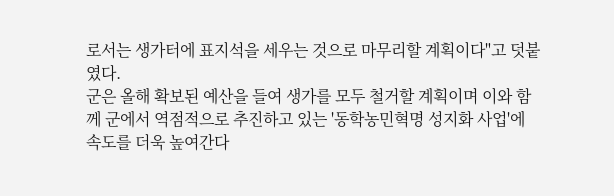로서는 생가터에 표지석을 세우는 것으로 마무리할 계획이다"고 덧붙였다.
군은 올해 확보된 예산을 들여 생가를 모두 철거할 계획이며 이와 함께 군에서 역점적으로 추진하고 있는 '동학농민혁명 성지화 사업'에 속도를 더욱 높여간다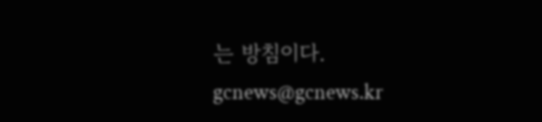는 방침이다.
gcnews@gcnews.kr